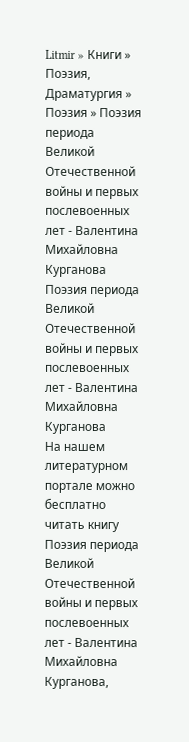Litmir » Книги » Поэзия, Драматургия » Поэзия » Поэзия периода Великой Отечественной войны и первых послевоенных лет - Валентина Михайловна Курганова
Поэзия периода Великой Отечественной войны и первых послевоенных лет - Валентина Михайловна Курганова
На нашем литературном портале можно бесплатно читать книгу Поэзия периода Великой Отечественной войны и первых послевоенных лет - Валентина Михайловна Курганова,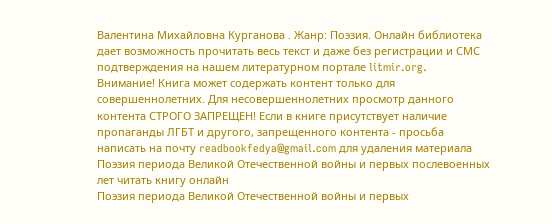Валентина Михайловна Курганова . Жанр: Поэзия. Онлайн библиотека дает возможность прочитать весь текст и даже без регистрации и СМС подтверждения на нашем литературном портале litmir.org.
Внимание! Книга может содержать контент только для совершеннолетних. Для несовершеннолетних просмотр данного контента СТРОГО ЗАПРЕЩЕН! Если в книге присутствует наличие пропаганды ЛГБТ и другого, запрещенного контента - просьба написать на почту readbookfedya@gmail.com для удаления материала
Поэзия периода Великой Отечественной войны и первых послевоенных лет читать книгу онлайн
Поэзия периода Великой Отечественной войны и первых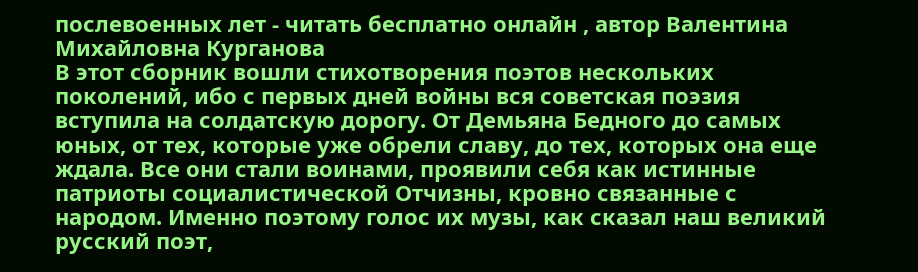послевоенных лет - читать бесплатно онлайн , автор Валентина Михайловна Курганова
В этот сборник вошли стихотворения поэтов нескольких поколений, ибо с первых дней войны вся советская поэзия вступила на солдатскую дорогу. От Демьяна Бедного до самых юных, от тех, которые уже обрели славу, до тех, которых она еще ждала. Все они стали воинами, проявили себя как истинные патриоты социалистической Отчизны, кровно связанные с народом. Именно поэтому голос их музы, как сказал наш великий русский поэт,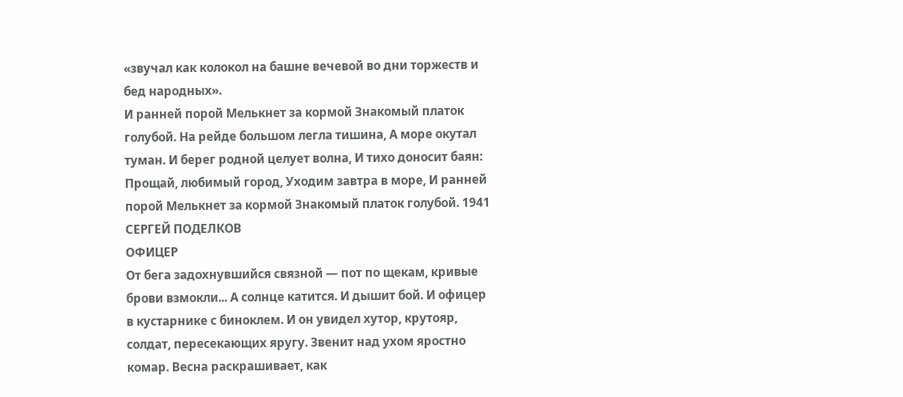«звучал как колокол на башне вечевой во дни торжеств и бед народных».
И ранней порой Мелькнет за кормой Знакомый платок голубой. На рейде большом легла тишина, А море окутал туман. И берег родной целует волна, И тихо доносит баян: Прощай, любимый город, Уходим завтра в море, И ранней порой Мелькнет за кормой Знакомый платок голубой. 1941
СЕРГЕЙ ПОДЕЛКОВ
ОФИЦЕР
От бега задохнувшийся связной — пот по щекам, кривые брови взмокли... А солнце катится. И дышит бой. И офицер в кустарнике с биноклем. И он увидел хутор, крутояр, солдат, пересекающих яругу. Звенит над ухом яростно комар. Весна раскрашивает, как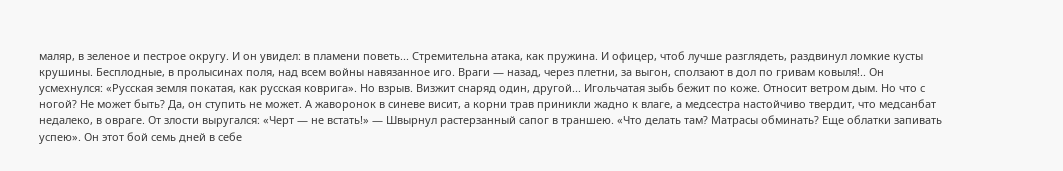маляр, в зеленое и пестрое округу. И он увидел: в пламени поветь... Стремительна атака, как пружина. И офицер, чтоб лучше разглядеть, раздвинул ломкие кусты крушины. Бесплодные, в пролысинах поля, над всем войны навязанное иго. Враги — назад, через плетни, за выгон, сползают в дол по гривам ковыля!.. Он усмехнулся: «Русская земля покатая, как русская коврига». Но взрыв. Визжит снаряд один, другой... Игольчатая зыбь бежит по коже. Относит ветром дым. Но что с ногой? Не может быть? Да, он ступить не может. А жаворонок в синеве висит, а корни трав приникли жадно к влаге, а медсестра настойчиво твердит, что медсанбат недалеко, в овраге. От злости выругался: «Черт — не встать!» — Швырнул растерзанный сапог в траншею. «Что делать там? Матрасы обминать? Еще облатки запивать успею». Он этот бой семь дней в себе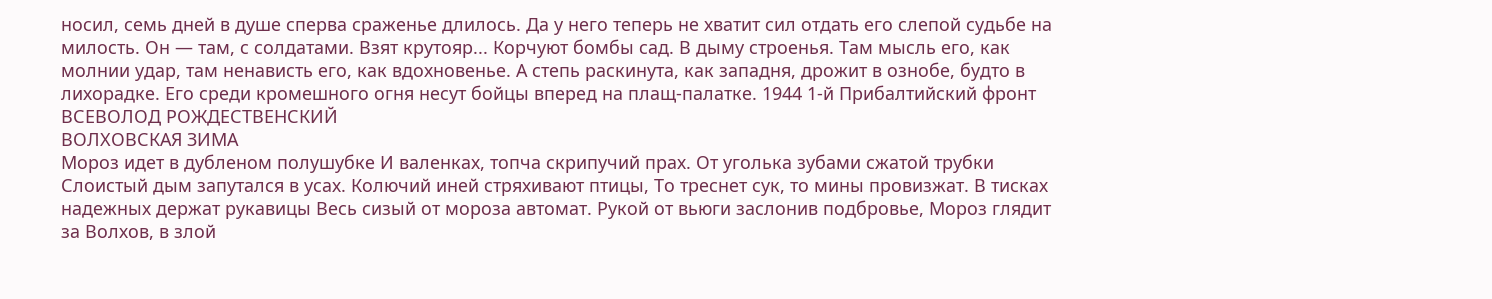носил, семь дней в душе сперва сраженье длилось. Да у него теперь не хватит сил отдать его слепой судьбе на милость. Он — там, с солдатами. Взят крутояр... Корчуют бомбы сад. В дыму строенья. Там мысль его, как молнии удар, там ненависть его, как вдохновенье. А степь раскинута, как западня, дрожит в ознобе, будто в лихорадке. Его среди кромешного огня несут бойцы вперед на плащ-палатке. 1944 1-й Прибалтийский фронт
ВСЕВОЛОД РОЖДЕСТВЕНСКИЙ
ВОЛХОВСКАЯ ЗИМА
Мороз идет в дубленом полушубке И валенках, топча скрипучий прах. От уголька зубами сжатой трубки Слоистый дым запутался в усах. Колючий иней стряхивают птицы, То треснет сук, то мины провизжат. В тисках надежных держат рукавицы Весь сизый от мороза автомат. Рукой от вьюги заслонив подбровье, Мороз глядит за Волхов, в злой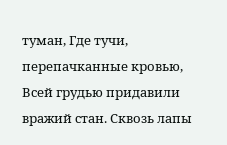туман, Где тучи, перепачканные кровью, Всей грудью придавили вражий стан. Сквозь лапы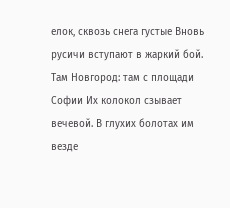елок, сквозь снега густые Вновь русичи вступают в жаркий бой. Там Новгород: там с площади Софии Их колокол сзывает вечевой. В глухих болотах им везде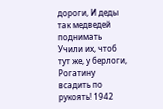дороги, И деды так медведей поднимать Учили их, чтоб тут же, у берлоги, Рогатину всадить по рукоять! 1942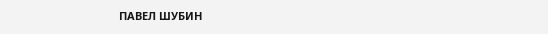ПАВЕЛ ШУБИН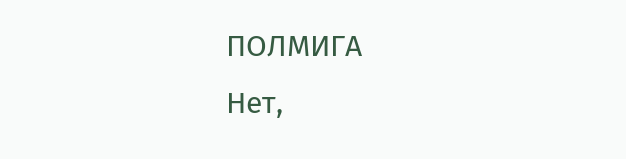ПОЛМИГА
Нет,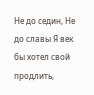Не до седин, Не до славы Я век бы хотел свой продлить,